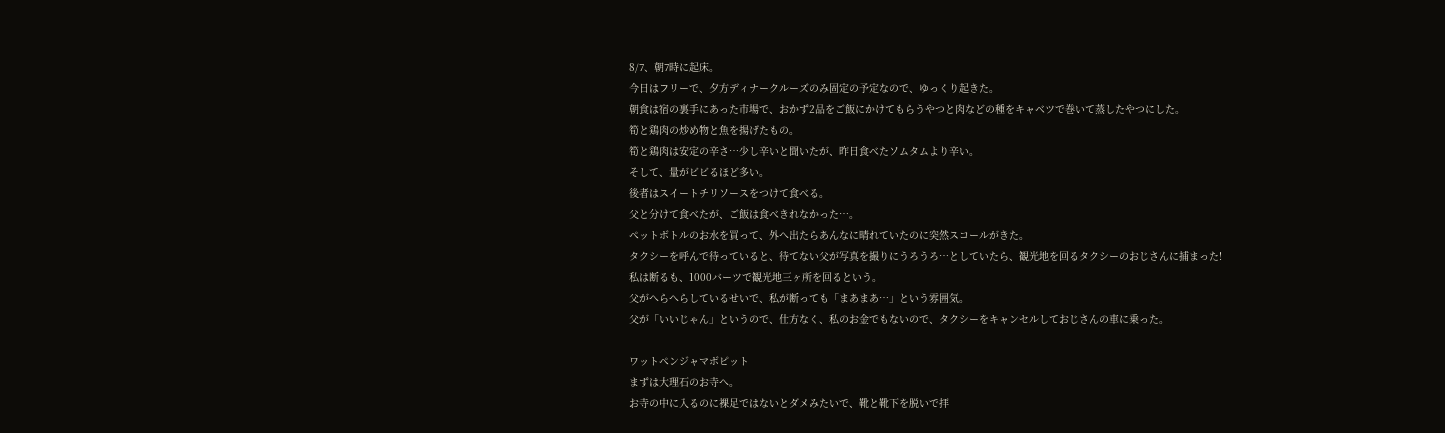8/7、朝7時に起床。
今日はフリーで、夕方ディナークルーズのみ固定の予定なので、ゆっくり起きた。
朝食は宿の裏手にあった市場で、おかず2品をご飯にかけてもらうやつと肉などの種をキャベツで巻いて蒸したやつにした。
筍と鶏肉の炒め物と魚を揚げたもの。
筍と鶏肉は安定の辛さ…少し辛いと聞いたが、昨日食べたソムタムより辛い。
そして、量がビビるほど多い。
後者はスイートチリソースをつけて食べる。
父と分けて食べたが、ご飯は食べきれなかった…。
ペットボトルのお水を買って、外へ出たらあんなに晴れていたのに突然スコールがきた。
タクシーを呼んで待っていると、待てない父が写真を撮りにうろうろ…としていたら、観光地を回るタクシーのおじさんに捕まった!
私は断るも、1000バーツで観光地三ヶ所を回るという。
父がへらへらしているせいで、私が断っても「まあまあ…」という雰囲気。
父が「いいじゃん」というので、仕方なく、私のお金でもないので、タクシーをキャンセルしておじさんの車に乗った。

ワットペンジャマボピット
まずは大理石のお寺へ。
お寺の中に入るのに裸足ではないとダメみたいで、靴と靴下を脱いで拝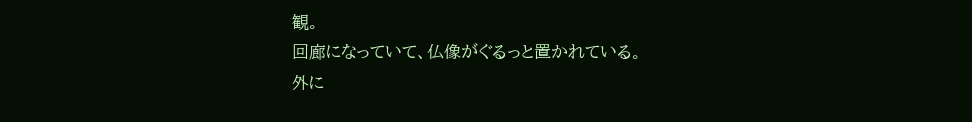観。
回廊になっていて、仏像がぐるっと置かれている。
外に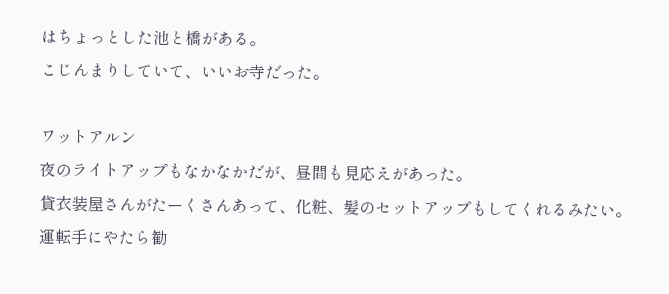はちょっとした池と橋がある。
こじんまりしていて、いいお寺だった。

ワットアルン
夜のライトアップもなかなかだが、昼間も見応えがあった。
貸衣装屋さんがたーくさんあって、化粧、髪のセットアップもしてくれるみたい。
運転手にやたら勧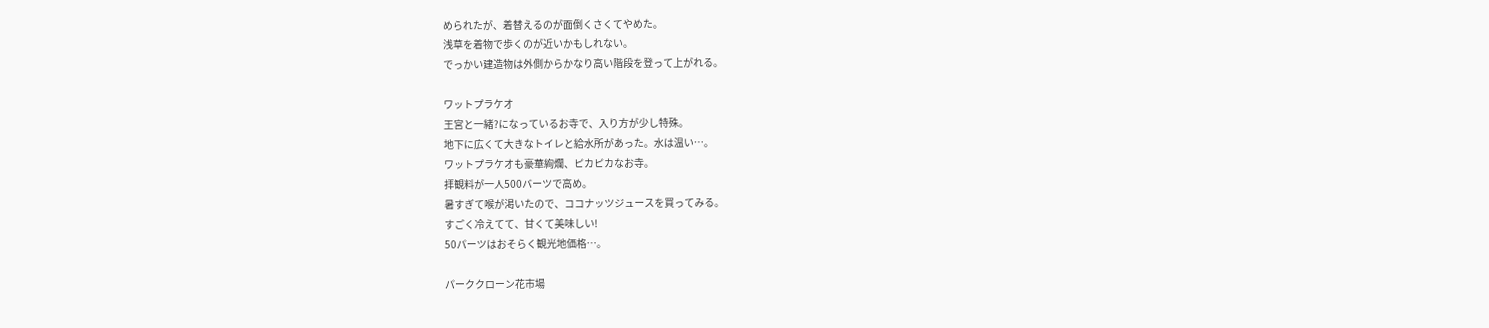められたが、着替えるのが面倒くさくてやめた。
浅草を着物で歩くのが近いかもしれない。
でっかい建造物は外側からかなり高い階段を登って上がれる。

ワットプラケオ
王宮と一緒?になっているお寺で、入り方が少し特殊。
地下に広くて大きなトイレと給水所があった。水は温い…。
ワットプラケオも豪華絢爛、ピカピカなお寺。
拝観料が一人500バーツで高め。
暑すぎて喉が渇いたので、ココナッツジュースを買ってみる。
すごく冷えてて、甘くて美味しい!
50パーツはおそらく観光地価格…。

パーククローン花市場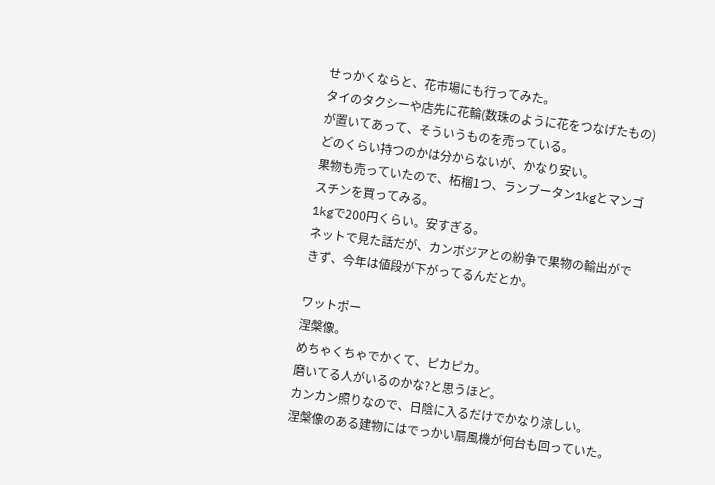せっかくならと、花市場にも行ってみた。
タイのタクシーや店先に花輪(数珠のように花をつなげたもの)が置いてあって、そういうものを売っている。
どのくらい持つのかは分からないが、かなり安い。
果物も売っていたので、柘榴1つ、ランブータン1kgとマンゴスチンを買ってみる。
1kgで200円くらい。安すぎる。
ネットで見た話だが、カンボジアとの紛争で果物の輸出ができず、今年は値段が下がってるんだとか。

ワットポー
涅槃像。
めちゃくちゃでかくて、ピカピカ。
磨いてる人がいるのかな?と思うほど。
カンカン照りなので、日陰に入るだけでかなり涼しい。
涅槃像のある建物にはでっかい扇風機が何台も回っていた。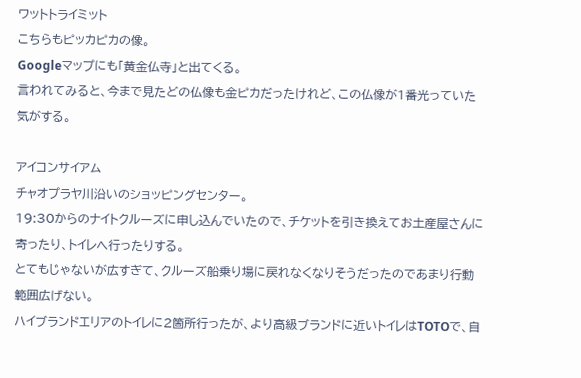ワットトライミット
こちらもピッカピカの像。
Googleマップにも「黄金仏寺」と出てくる。
言われてみると、今まで見たどの仏像も金ピカだったけれど、この仏像が1番光っていた気がする。

アイコンサイアム
チャオプラヤ川沿いのショッピングセンター。
19:30からのナイトクルーズに申し込んでいたので、チケットを引き換えてお土産屋さんに寄ったり、トイレへ行ったりする。
とてもじゃないが広すぎて、クルーズ船乗り場に戻れなくなりそうだったのであまり行動範囲広げない。
ハイブランドエリアのトイレに2箇所行ったが、より高級ブランドに近いトイレはTOTOで、自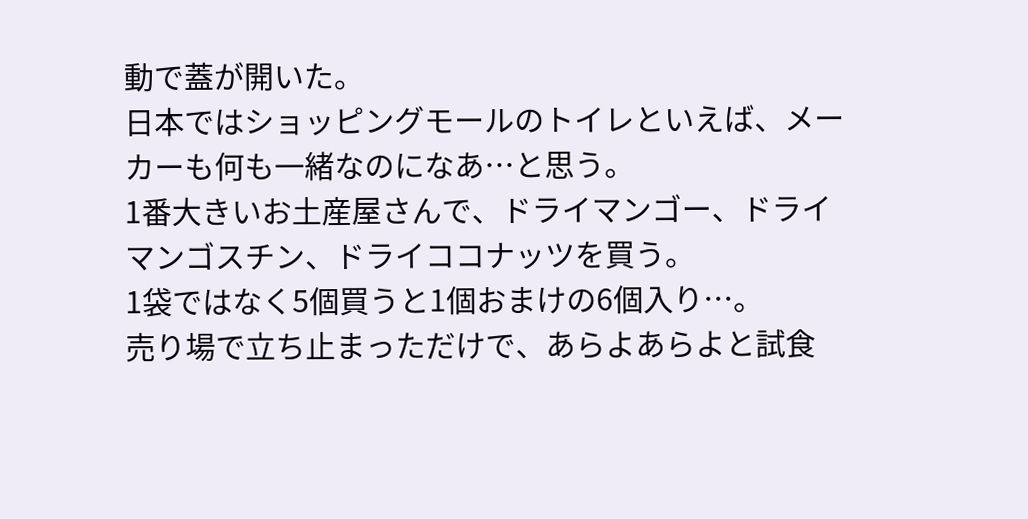動で蓋が開いた。
日本ではショッピングモールのトイレといえば、メーカーも何も一緒なのになあ…と思う。
1番大きいお土産屋さんで、ドライマンゴー、ドライマンゴスチン、ドライココナッツを買う。
1袋ではなく5個買うと1個おまけの6個入り…。
売り場で立ち止まっただけで、あらよあらよと試食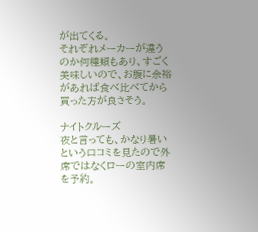が出てくる。
それぞれメーカーが違うのか何種類もあり、すごく美味しいので、お腹に余裕があれば食べ比べてから買った方が良さそう。

ナイトクルーズ
夜と言っても、かなり暑いという口コミを見たので外席ではなくローの室内席を予約。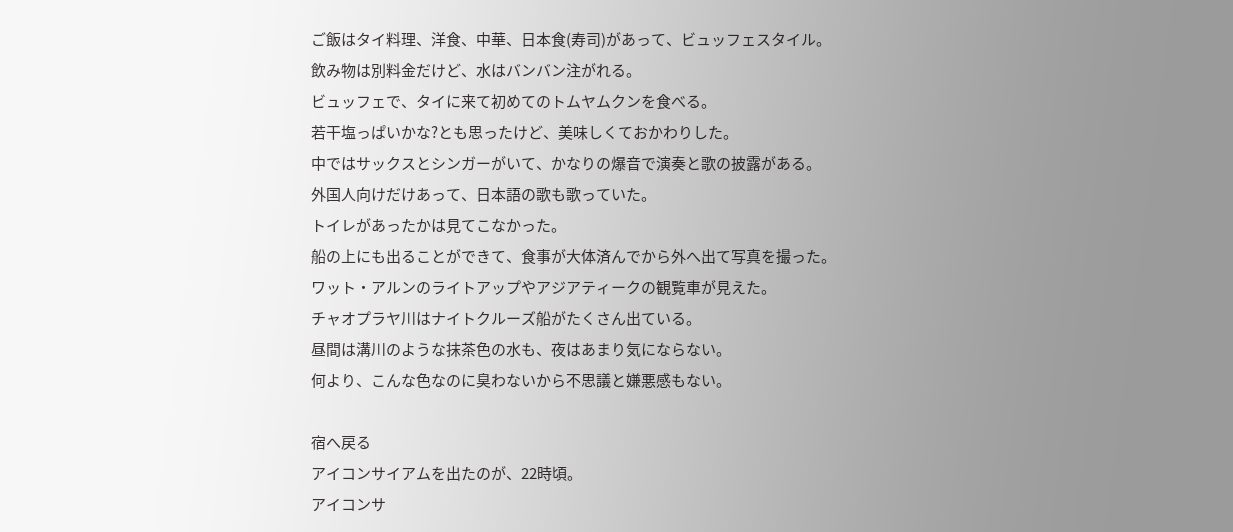ご飯はタイ料理、洋食、中華、日本食(寿司)があって、ビュッフェスタイル。
飲み物は別料金だけど、水はバンバン注がれる。
ビュッフェで、タイに来て初めてのトムヤムクンを食べる。
若干塩っぱいかな?とも思ったけど、美味しくておかわりした。
中ではサックスとシンガーがいて、かなりの爆音で演奏と歌の披露がある。
外国人向けだけあって、日本語の歌も歌っていた。
トイレがあったかは見てこなかった。
船の上にも出ることができて、食事が大体済んでから外へ出て写真を撮った。
ワット・アルンのライトアップやアジアティークの観覧車が見えた。
チャオプラヤ川はナイトクルーズ船がたくさん出ている。
昼間は溝川のような抹茶色の水も、夜はあまり気にならない。
何より、こんな色なのに臭わないから不思議と嫌悪感もない。

宿へ戻る
アイコンサイアムを出たのが、22時頃。
アイコンサ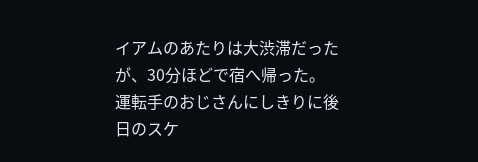イアムのあたりは大渋滞だったが、30分ほどで宿へ帰った。
運転手のおじさんにしきりに後日のスケ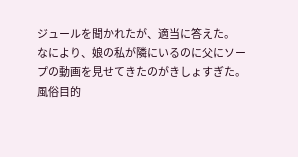ジュールを聞かれたが、適当に答えた。
なにより、娘の私が隣にいるのに父にソープの動画を見せてきたのがきしょすぎた。
風俗目的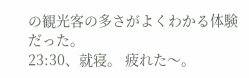の観光客の多さがよくわかる体験だった。
23:30、就寝。 疲れた〜。